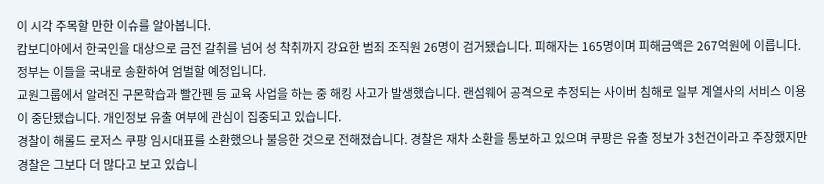이 시각 주목할 만한 이슈를 알아봅니다.
캄보디아에서 한국인을 대상으로 금전 갈취를 넘어 성 착취까지 강요한 범죄 조직원 26명이 검거됐습니다. 피해자는 165명이며 피해금액은 267억원에 이릅니다. 정부는 이들을 국내로 송환하여 엄벌할 예정입니다.
교원그룹에서 알려진 구몬학습과 빨간펜 등 교육 사업을 하는 중 해킹 사고가 발생했습니다. 랜섬웨어 공격으로 추정되는 사이버 침해로 일부 계열사의 서비스 이용이 중단됐습니다. 개인정보 유출 여부에 관심이 집중되고 있습니다.
경찰이 해롤드 로저스 쿠팡 임시대표를 소환했으나 불응한 것으로 전해졌습니다. 경찰은 재차 소환을 통보하고 있으며 쿠팡은 유출 정보가 3천건이라고 주장했지만 경찰은 그보다 더 많다고 보고 있습니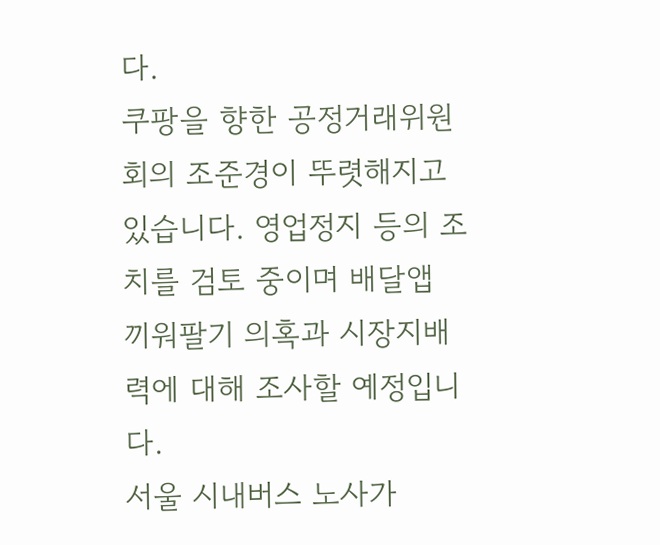다.
쿠팡을 향한 공정거래위원회의 조준경이 뚜렷해지고 있습니다. 영업정지 등의 조치를 검토 중이며 배달앱 끼워팔기 의혹과 시장지배력에 대해 조사할 예정입니다.
서울 시내버스 노사가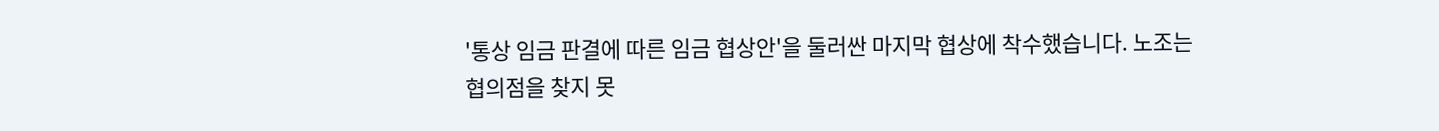'통상 임금 판결에 따른 임금 협상안'을 둘러싼 마지막 협상에 착수했습니다. 노조는 협의점을 찾지 못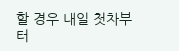할 경우 내일 첫차부터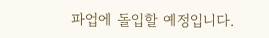파업에 돌입할 예정입니다.